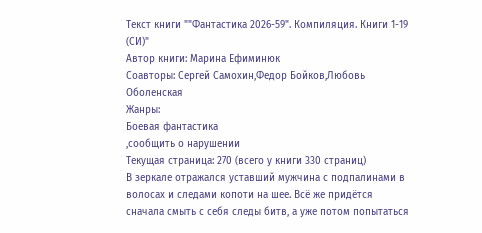Текст книги ""Фантастика 2026-59". Компиляция. Книги 1-19 (СИ)"
Автор книги: Марина Ефиминюк
Соавторы: Сергей Самохин,Федор Бойков,Любовь Оболенская
Жанры:
Боевая фантастика
,сообщить о нарушении
Текущая страница: 270 (всего у книги 330 страниц)
В зеркале отражался уставший мужчина с подпалинами в волосах и следами копоти на шее. Всё же придётся сначала смыть с себя следы битв, а уже потом попытаться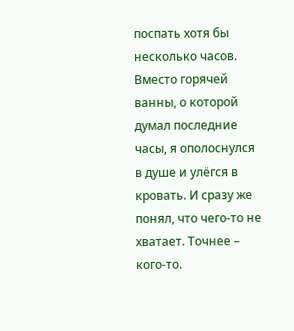поспать хотя бы несколько часов.
Вместо горячей ванны, о которой думал последние часы, я ополоснулся в душе и улёгся в кровать. И сразу же понял, что чего-то не хватает. Точнее – кого-то.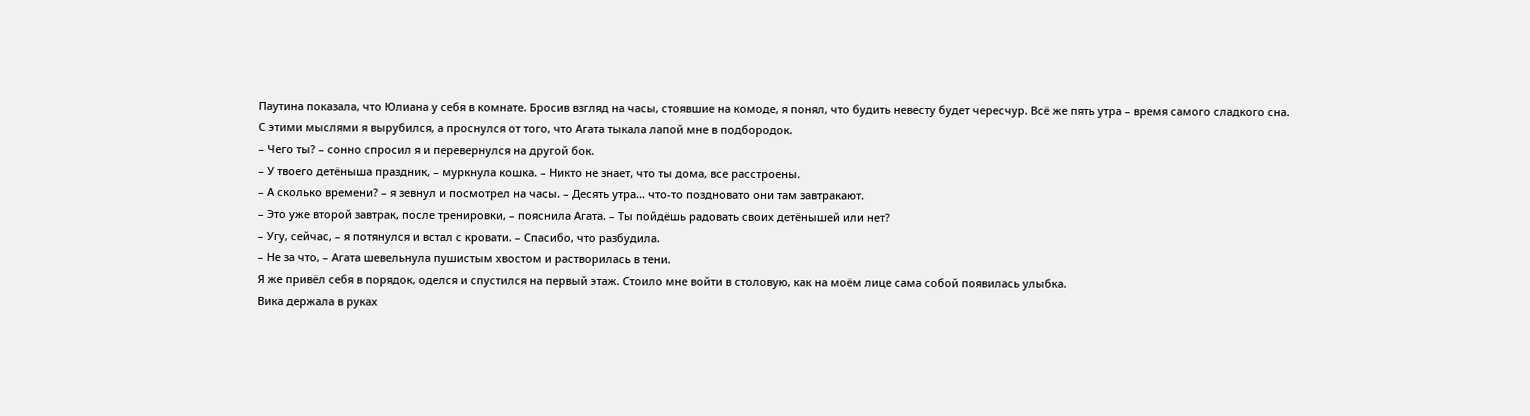Паутина показала, что Юлиана у себя в комнате. Бросив взгляд на часы, стоявшие на комоде, я понял, что будить невесту будет чересчур. Всё же пять утра – время самого сладкого сна.
С этими мыслями я вырубился, а проснулся от того, что Агата тыкала лапой мне в подбородок.
– Чего ты? – сонно спросил я и перевернулся на другой бок.
– У твоего детёныша праздник, – муркнула кошка. – Никто не знает, что ты дома, все расстроены.
– А сколько времени? – я зевнул и посмотрел на часы. – Десять утра… что-то поздновато они там завтракают.
– Это уже второй завтрак, после тренировки, – пояснила Агата. – Ты пойдёшь радовать своих детёнышей или нет?
– Угу, сейчас, – я потянулся и встал с кровати. – Спасибо, что разбудила.
– Не за что, – Агата шевельнула пушистым хвостом и растворилась в тени.
Я же привёл себя в порядок, оделся и спустился на первый этаж. Стоило мне войти в столовую, как на моём лице сама собой появилась улыбка.
Вика держала в руках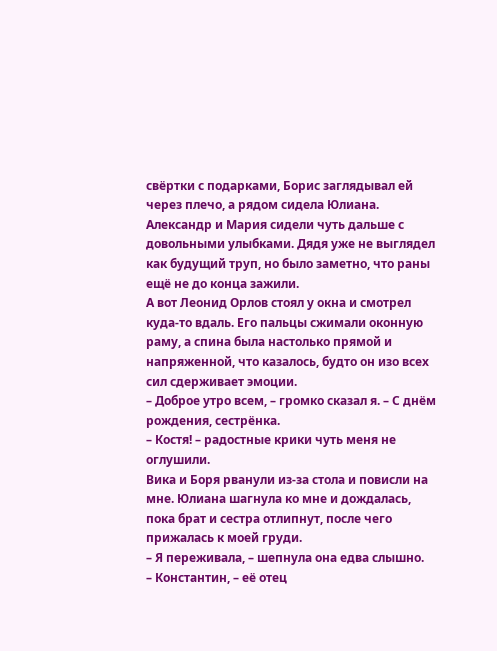свёртки с подарками, Борис заглядывал ей через плечо, а рядом сидела Юлиана. Александр и Мария сидели чуть дальше с довольными улыбками. Дядя уже не выглядел как будущий труп, но было заметно, что раны ещё не до конца зажили.
А вот Леонид Орлов стоял у окна и смотрел куда-то вдаль. Его пальцы сжимали оконную раму, а спина была настолько прямой и напряженной, что казалось, будто он изо всех сил сдерживает эмоции.
– Доброе утро всем, – громко сказал я. – С днём рождения, сестрёнка.
– Костя! – радостные крики чуть меня не оглушили.
Вика и Боря рванули из-за стола и повисли на мне. Юлиана шагнула ко мне и дождалась, пока брат и сестра отлипнут, после чего прижалась к моей груди.
– Я переживала, – шепнула она едва слышно.
– Константин, – её отец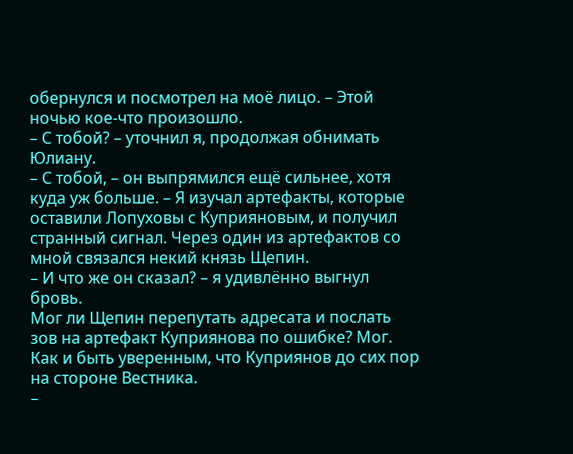обернулся и посмотрел на моё лицо. – Этой ночью кое-что произошло.
– С тобой? – уточнил я, продолжая обнимать Юлиану.
– С тобой, – он выпрямился ещё сильнее, хотя куда уж больше. – Я изучал артефакты, которые оставили Лопуховы с Куприяновым, и получил странный сигнал. Через один из артефактов со мной связался некий князь Щепин.
– И что же он сказал? – я удивлённо выгнул бровь.
Мог ли Щепин перепутать адресата и послать зов на артефакт Куприянова по ошибке? Мог. Как и быть уверенным, что Куприянов до сих пор на стороне Вестника.
–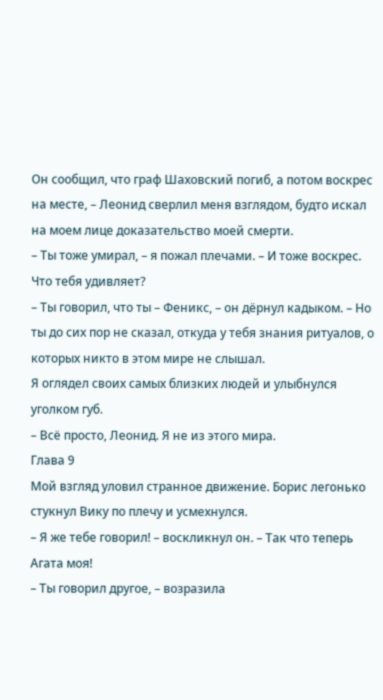Он сообщил, что граф Шаховский погиб, а потом воскрес на месте, – Леонид сверлил меня взглядом, будто искал на моем лице доказательство моей смерти.
– Ты тоже умирал, – я пожал плечами. – И тоже воскрес. Что тебя удивляет?
– Ты говорил, что ты – Феникс, – он дёрнул кадыком. – Но ты до сих пор не сказал, откуда у тебя знания ритуалов, о которых никто в этом мире не слышал.
Я оглядел своих самых близких людей и улыбнулся уголком губ.
– Всё просто, Леонид. Я не из этого мира.
Глава 9
Мой взгляд уловил странное движение. Борис легонько стукнул Вику по плечу и усмехнулся.
– Я же тебе говорил! – воскликнул он. – Так что теперь Агата моя!
– Ты говорил другое, – возразила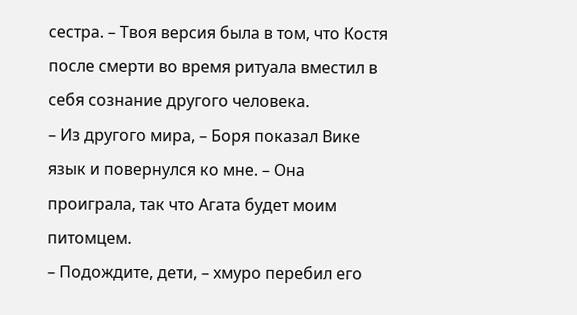сестра. – Твоя версия была в том, что Костя после смерти во время ритуала вместил в себя сознание другого человека.
– Из другого мира, – Боря показал Вике язык и повернулся ко мне. – Она проиграла, так что Агата будет моим питомцем.
– Подождите, дети, – хмуро перебил его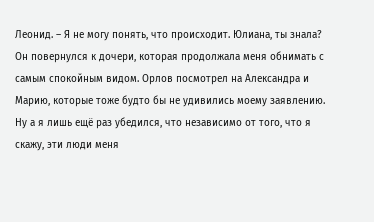Леонид. – Я не могу понять, что происходит. Юлиана, ты знала?
Он повернулся к дочери, которая продолжала меня обнимать с самым спокойным видом. Орлов посмотрел на Александра и Марию, которые тоже будто бы не удивились моему заявлению. Ну а я лишь ещё раз убедился, что независимо от того, что я скажу, эти люди меня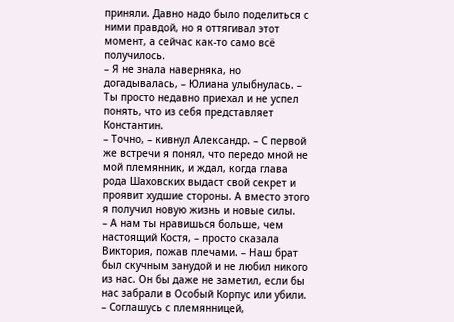приняли. Давно надо было поделиться с ними правдой, но я оттягивал этот момент, а сейчас как-то само всё получилось.
– Я не знала наверняка, но догадывалась, – Юлиана улыбнулась. – Ты просто недавно приехал и не успел понять, что из себя представляет Константин.
– Точно, – кивнул Александр. – С первой же встречи я понял, что передо мной не мой племянник, и ждал, когда глава рода Шаховских выдаст свой секрет и проявит худшие стороны. А вместо этого я получил новую жизнь и новые силы.
– А нам ты нравишься больше, чем настоящий Костя, – просто сказала Виктория, пожав плечами. – Наш брат был скучным занудой и не любил никого из нас. Он бы даже не заметил, если бы нас забрали в Особый Корпус или убили.
– Соглашусь с племянницей,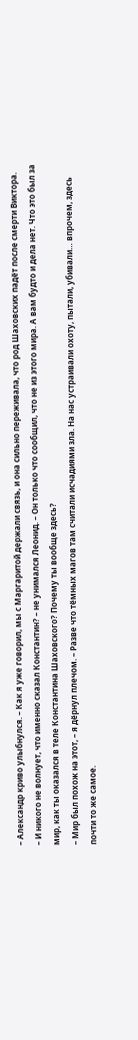– Александр криво улыбнулся. – Как я уже говорил, мы с Маргаритой держали связь, и она сильно переживала, что род Шаховских падёт после смерти Виктора.
– И никого не волнует, что именно сказал Константин? – не унимался Леонид. – Он только что сообщил, что не из этого мира. А вам будто и дела нет. Что это был за мир, как ты оказался в теле Константина Шаховского? Почему ты вообще здесь?
– Мир был похож на этот, – я дёрнул плечом. – Разве что тёмных магов там считали исчадиями зла. На нас устраивали охоту, пытали, убивали… впрочем, здесь почти то же самое.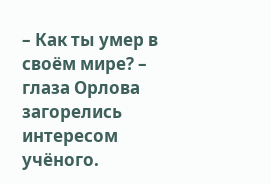– Как ты умер в своём мире? – глаза Орлова загорелись интересом учёного.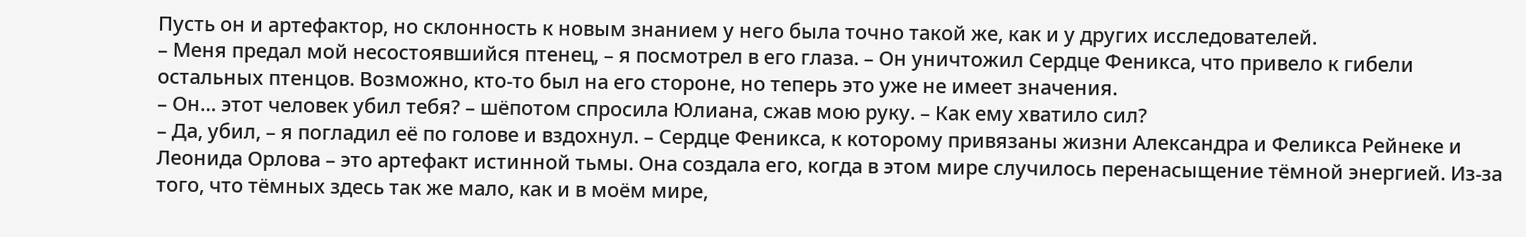Пусть он и артефактор, но склонность к новым знанием у него была точно такой же, как и у других исследователей.
– Меня предал мой несостоявшийся птенец, – я посмотрел в его глаза. – Он уничтожил Сердце Феникса, что привело к гибели остальных птенцов. Возможно, кто-то был на его стороне, но теперь это уже не имеет значения.
– Он… этот человек убил тебя? – шёпотом спросила Юлиана, сжав мою руку. – Как ему хватило сил?
– Да, убил, – я погладил её по голове и вздохнул. – Сердце Феникса, к которому привязаны жизни Александра и Феликса Рейнеке и Леонида Орлова – это артефакт истинной тьмы. Она создала его, когда в этом мире случилось перенасыщение тёмной энергией. Из-за того, что тёмных здесь так же мало, как и в моём мире,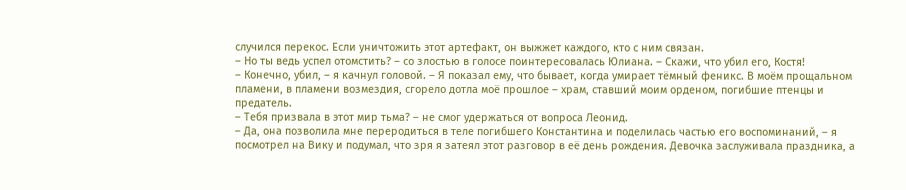случился перекос. Если уничтожить этот артефакт, он выжжет каждого, кто с ним связан.
– Но ты ведь успел отомстить? – со злостью в голосе поинтересовалась Юлиана. – Скажи, что убил его, Костя!
– Конечно, убил, – я качнул головой. – Я показал ему, что бывает, когда умирает тёмный феникс. В моём прощальном пламени, в пламени возмездия, сгорело дотла моё прошлое – храм, ставший моим орденом, погибшие птенцы и предатель.
– Тебя призвала в этот мир тьма? – не смог удержаться от вопроса Леонид.
– Да, она позволила мне переродиться в теле погибшего Константина и поделилась частью его воспоминаний, – я посмотрел на Вику и подумал, что зря я затеял этот разговор в её день рождения. Девочка заслуживала праздника, а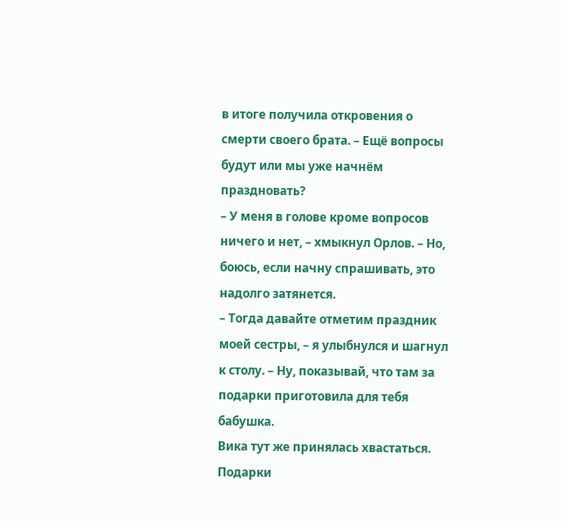в итоге получила откровения о смерти своего брата. – Ещё вопросы будут или мы уже начнём праздновать?
– У меня в голове кроме вопросов ничего и нет, – хмыкнул Орлов. – Но, боюсь, если начну спрашивать, это надолго затянется.
– Тогда давайте отметим праздник моей сестры, – я улыбнулся и шагнул к столу. – Ну, показывай, что там за подарки приготовила для тебя бабушка.
Вика тут же принялась хвастаться. Подарки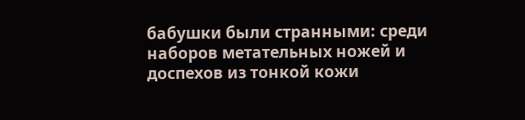бабушки были странными: среди наборов метательных ножей и доспехов из тонкой кожи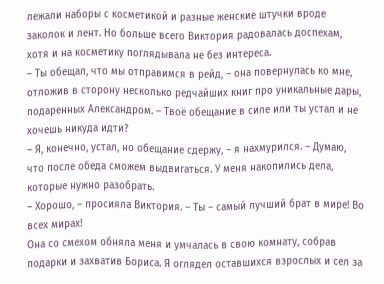лежали наборы с косметикой и разные женские штучки вроде заколок и лент. Но больше всего Виктория радовалась доспехам, хотя и на косметику поглядывала не без интереса.
– Ты обещал, что мы отправимся в рейд, – она повернулась ко мне, отложив в сторону несколько редчайших книг про уникальные дары, подаренных Александром. – Твоё обещание в силе или ты устал и не хочешь никуда идти?
– Я, конечно, устал, но обещание сдержу, – я нахмурился. – Думаю, что после обеда сможем выдвигаться. У меня накопились дела, которые нужно разобрать.
– Хорошо, – просияла Виктория. – Ты – самый лучший брат в мире! Во всех мирах!
Она со смехом обняла меня и умчалась в свою комнату, собрав подарки и захватив Бориса. Я оглядел оставшихся взрослых и сел за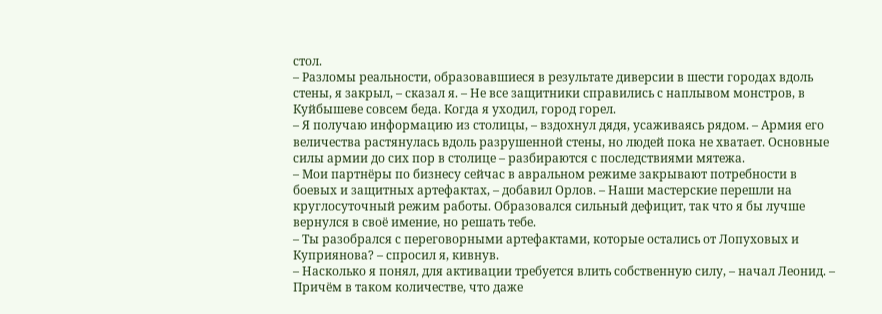стол.
– Разломы реальности, образовавшиеся в результате диверсии в шести городах вдоль стены, я закрыл, – сказал я. – Не все защитники справились с наплывом монстров, в Куйбышеве совсем беда. Когда я уходил, город горел.
– Я получаю информацию из столицы, – вздохнул дядя, усаживаясь рядом. – Армия его величества растянулась вдоль разрушенной стены, но людей пока не хватает. Основные силы армии до сих пор в столице – разбираются с последствиями мятежа.
– Мои партнёры по бизнесу сейчас в авральном режиме закрывают потребности в боевых и защитных артефактах, – добавил Орлов. – Наши мастерские перешли на круглосуточный режим работы. Образовался сильный дефицит, так что я бы лучше вернулся в своё имение, но решать тебе.
– Ты разобрался с переговорными артефактами, которые остались от Лопуховых и Куприянова? – спросил я, кивнув.
– Насколько я понял, для активации требуется влить собственную силу, – начал Леонид. – Причём в таком количестве, что даже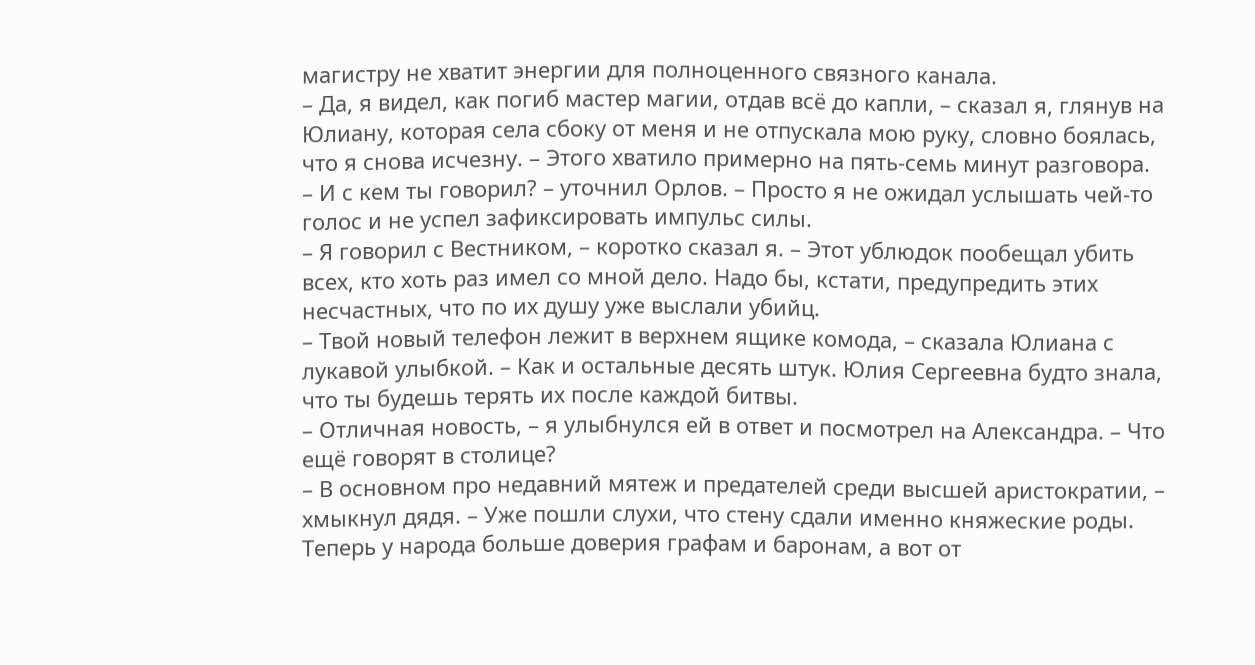магистру не хватит энергии для полноценного связного канала.
– Да, я видел, как погиб мастер магии, отдав всё до капли, – сказал я, глянув на Юлиану, которая села сбоку от меня и не отпускала мою руку, словно боялась, что я снова исчезну. – Этого хватило примерно на пять-семь минут разговора.
– И с кем ты говорил? – уточнил Орлов. – Просто я не ожидал услышать чей-то голос и не успел зафиксировать импульс силы.
– Я говорил с Вестником, – коротко сказал я. – Этот ублюдок пообещал убить всех, кто хоть раз имел со мной дело. Надо бы, кстати, предупредить этих несчастных, что по их душу уже выслали убийц.
– Твой новый телефон лежит в верхнем ящике комода, – сказала Юлиана с лукавой улыбкой. – Как и остальные десять штук. Юлия Сергеевна будто знала, что ты будешь терять их после каждой битвы.
– Отличная новость, – я улыбнулся ей в ответ и посмотрел на Александра. – Что ещё говорят в столице?
– В основном про недавний мятеж и предателей среди высшей аристократии, – хмыкнул дядя. – Уже пошли слухи, что стену сдали именно княжеские роды. Теперь у народа больше доверия графам и баронам, а вот от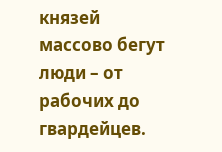князей массово бегут люди – от рабочих до гвардейцев.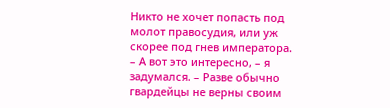Никто не хочет попасть под молот правосудия, или уж скорее под гнев императора.
– А вот это интересно, – я задумался. – Разве обычно гвардейцы не верны своим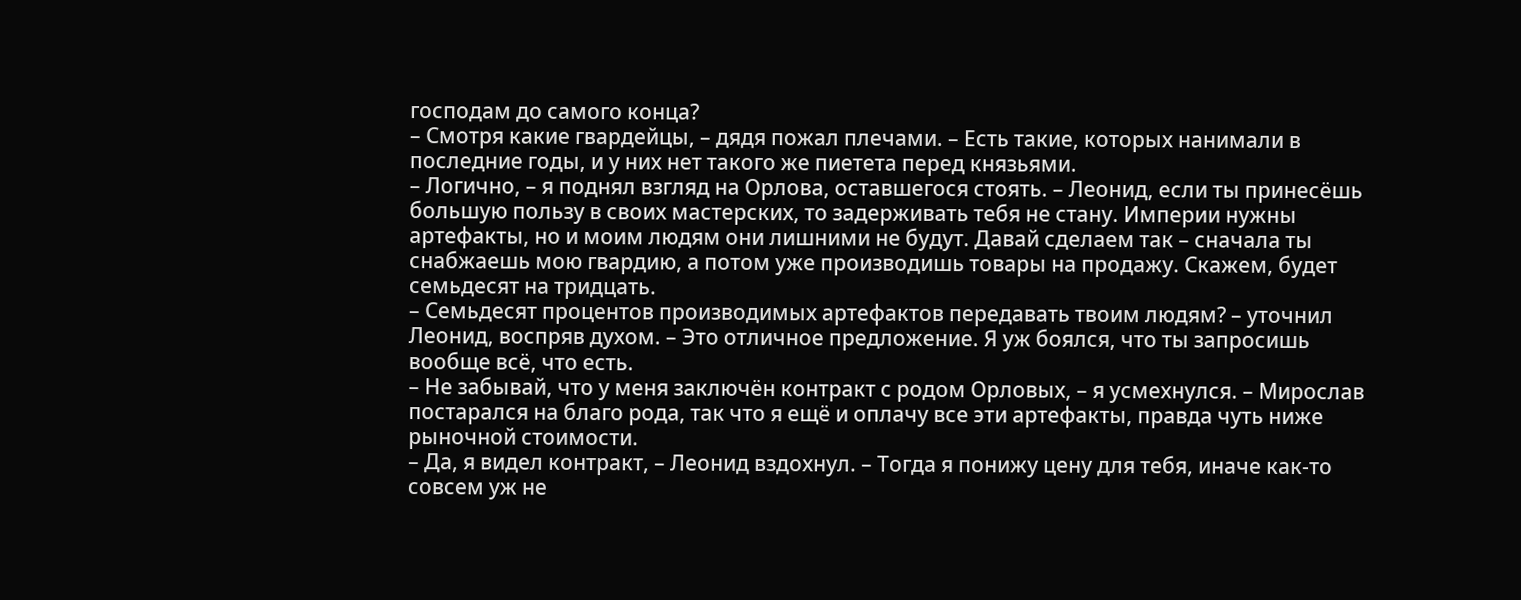господам до самого конца?
– Смотря какие гвардейцы, – дядя пожал плечами. – Есть такие, которых нанимали в последние годы, и у них нет такого же пиетета перед князьями.
– Логично, – я поднял взгляд на Орлова, оставшегося стоять. – Леонид, если ты принесёшь большую пользу в своих мастерских, то задерживать тебя не стану. Империи нужны артефакты, но и моим людям они лишними не будут. Давай сделаем так – сначала ты снабжаешь мою гвардию, а потом уже производишь товары на продажу. Скажем, будет семьдесят на тридцать.
– Семьдесят процентов производимых артефактов передавать твоим людям? – уточнил Леонид, воспряв духом. – Это отличное предложение. Я уж боялся, что ты запросишь вообще всё, что есть.
– Не забывай, что у меня заключён контракт с родом Орловых, – я усмехнулся. – Мирослав постарался на благо рода, так что я ещё и оплачу все эти артефакты, правда чуть ниже рыночной стоимости.
– Да, я видел контракт, – Леонид вздохнул. – Тогда я понижу цену для тебя, иначе как-то совсем уж не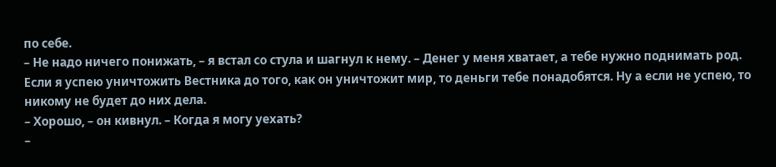по себе.
– Не надо ничего понижать, – я встал со стула и шагнул к нему. – Денег у меня хватает, а тебе нужно поднимать род. Если я успею уничтожить Вестника до того, как он уничтожит мир, то деньги тебе понадобятся. Ну а если не успею, то никому не будет до них дела.
– Хорошо, – он кивнул. – Когда я могу уехать?
–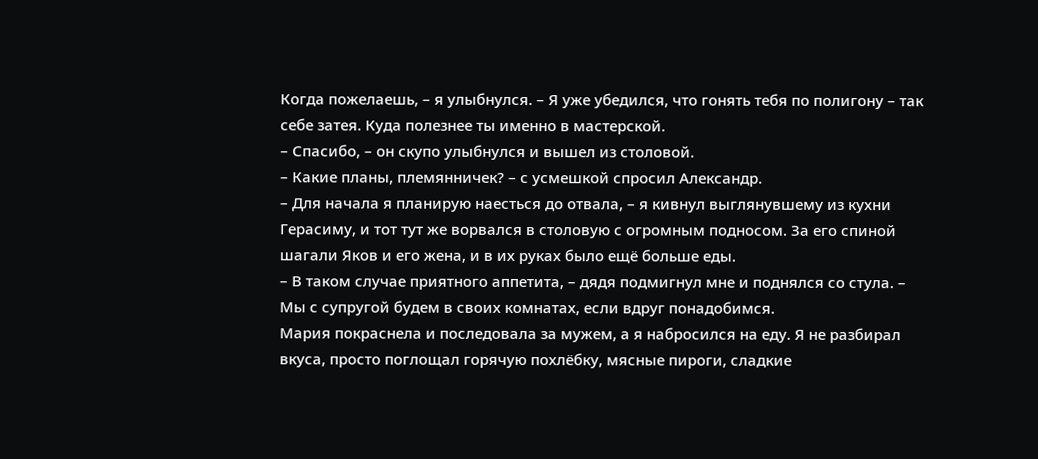Когда пожелаешь, – я улыбнулся. – Я уже убедился, что гонять тебя по полигону – так себе затея. Куда полезнее ты именно в мастерской.
– Спасибо, – он скупо улыбнулся и вышел из столовой.
– Какие планы, племянничек? – с усмешкой спросил Александр.
– Для начала я планирую наесться до отвала, – я кивнул выглянувшему из кухни Герасиму, и тот тут же ворвался в столовую с огромным подносом. За его спиной шагали Яков и его жена, и в их руках было ещё больше еды.
– В таком случае приятного аппетита, – дядя подмигнул мне и поднялся со стула. – Мы с супругой будем в своих комнатах, если вдруг понадобимся.
Мария покраснела и последовала за мужем, а я набросился на еду. Я не разбирал вкуса, просто поглощал горячую похлёбку, мясные пироги, сладкие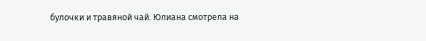булочки и травяной чай. Юлиана смотрела на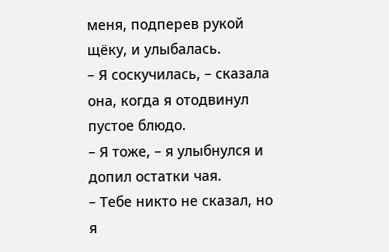меня, подперев рукой щёку, и улыбалась.
– Я соскучилась, – сказала она, когда я отодвинул пустое блюдо.
– Я тоже, – я улыбнулся и допил остатки чая.
– Тебе никто не сказал, но я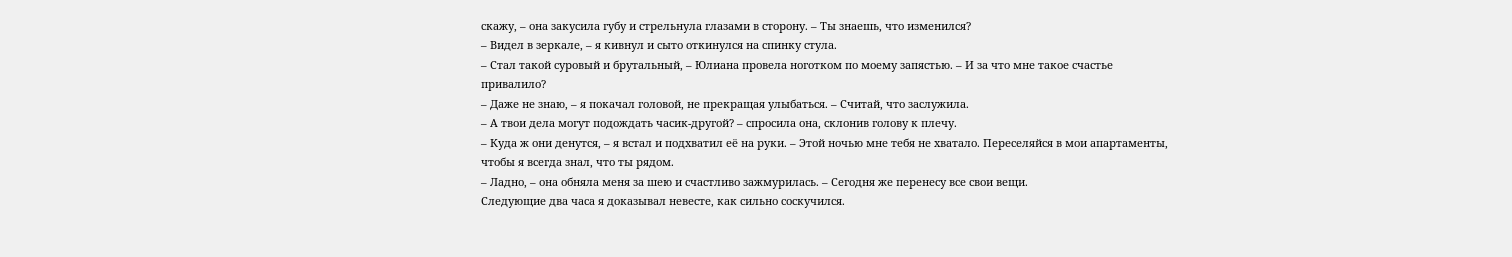скажу, – она закусила губу и стрельнула глазами в сторону. – Ты знаешь, что изменился?
– Видел в зеркале, – я кивнул и сыто откинулся на спинку стула.
– Стал такой суровый и брутальный, – Юлиана провела ноготком по моему запястью. – И за что мне такое счастье привалило?
– Даже не знаю, – я покачал головой, не прекращая улыбаться. – Считай, что заслужила.
– А твои дела могут подождать часик-другой? – спросила она, склонив голову к плечу.
– Куда ж они денутся, – я встал и подхватил её на руки. – Этой ночью мне тебя не хватало. Переселяйся в мои апартаменты, чтобы я всегда знал, что ты рядом.
– Ладно, – она обняла меня за шею и счастливо зажмурилась. – Сегодня же перенесу все свои вещи.
Следующие два часа я доказывал невесте, как сильно соскучился.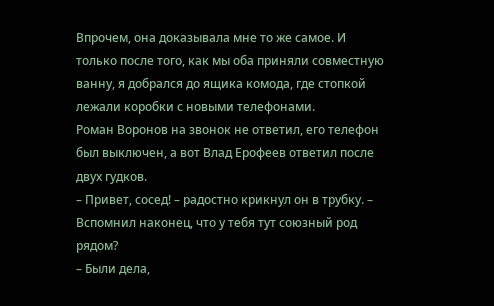Впрочем, она доказывала мне то же самое. И только после того, как мы оба приняли совместную ванну, я добрался до ящика комода, где стопкой лежали коробки с новыми телефонами.
Роман Воронов на звонок не ответил, его телефон был выключен, а вот Влад Ерофеев ответил после двух гудков.
– Привет, сосед! – радостно крикнул он в трубку. – Вспомнил наконец, что у тебя тут союзный род рядом?
– Были дела,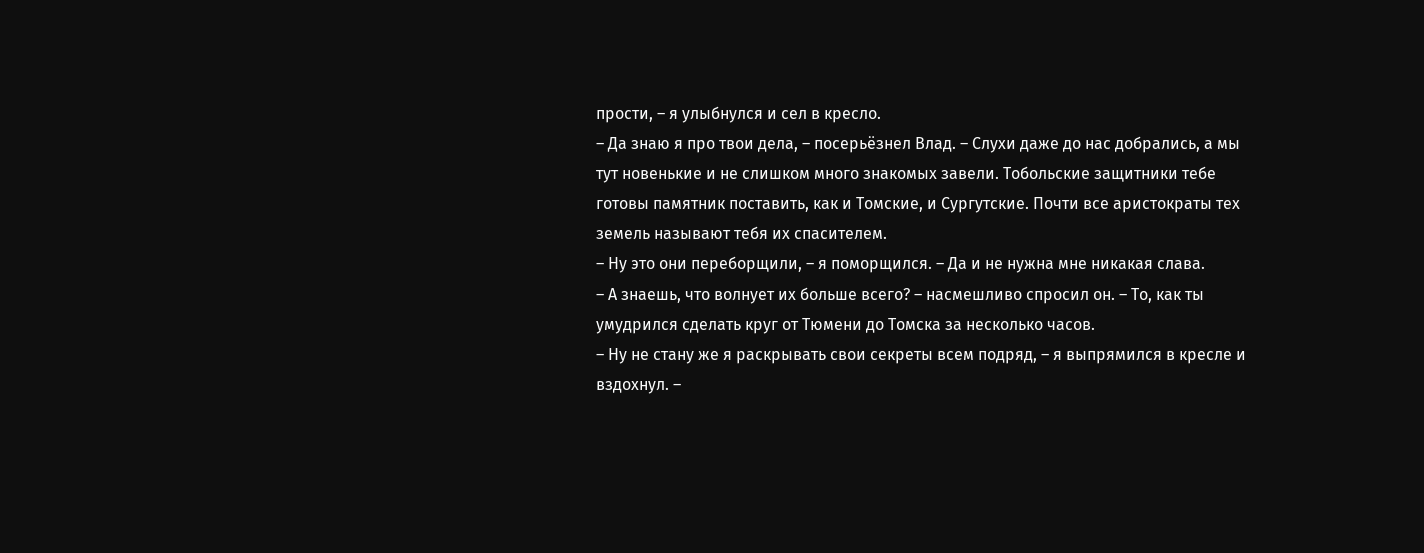прости, – я улыбнулся и сел в кресло.
– Да знаю я про твои дела, – посерьёзнел Влад. – Слухи даже до нас добрались, а мы тут новенькие и не слишком много знакомых завели. Тобольские защитники тебе готовы памятник поставить, как и Томские, и Сургутские. Почти все аристократы тех земель называют тебя их спасителем.
– Ну это они переборщили, – я поморщился. – Да и не нужна мне никакая слава.
– А знаешь, что волнует их больше всего? – насмешливо спросил он. – То, как ты умудрился сделать круг от Тюмени до Томска за несколько часов.
– Ну не стану же я раскрывать свои секреты всем подряд, – я выпрямился в кресле и вздохнул. –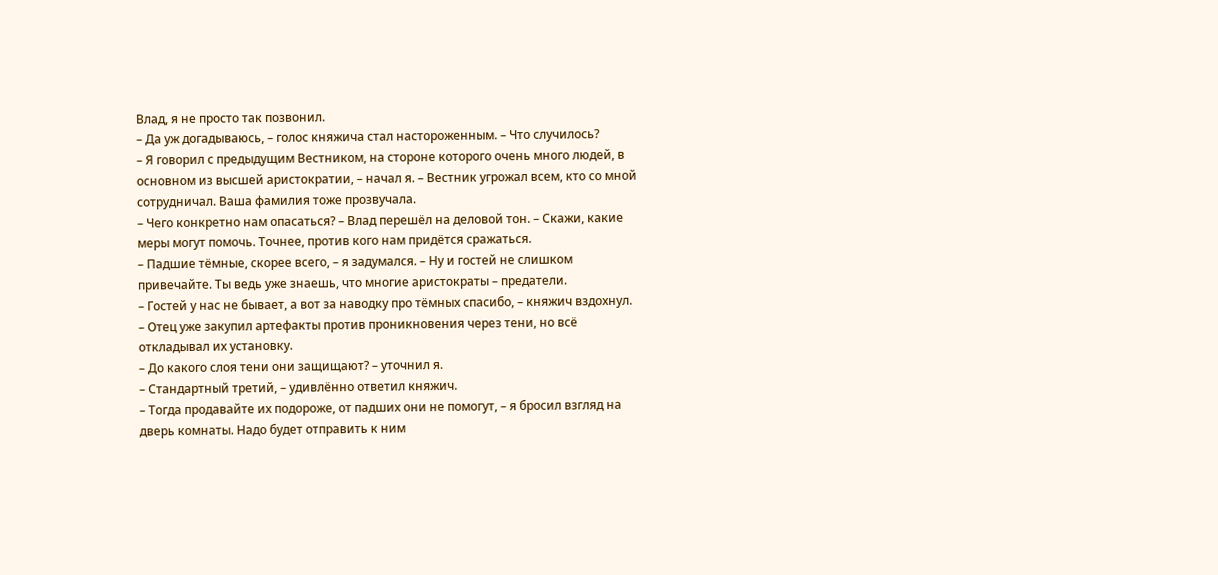Влад, я не просто так позвонил.
– Да уж догадываюсь, – голос княжича стал настороженным. – Что случилось?
– Я говорил с предыдущим Вестником, на стороне которого очень много людей, в основном из высшей аристократии, – начал я. – Вестник угрожал всем, кто со мной сотрудничал. Ваша фамилия тоже прозвучала.
– Чего конкретно нам опасаться? – Влад перешёл на деловой тон. – Скажи, какие меры могут помочь. Точнее, против кого нам придётся сражаться.
– Падшие тёмные, скорее всего, – я задумался. – Ну и гостей не слишком привечайте. Ты ведь уже знаешь, что многие аристократы – предатели.
– Гостей у нас не бывает, а вот за наводку про тёмных спасибо, – княжич вздохнул. – Отец уже закупил артефакты против проникновения через тени, но всё откладывал их установку.
– До какого слоя тени они защищают? – уточнил я.
– Стандартный третий, – удивлённо ответил княжич.
– Тогда продавайте их подороже, от падших они не помогут, – я бросил взгляд на дверь комнаты. Надо будет отправить к ним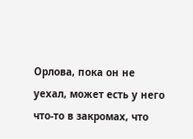Орлова, пока он не уехал, может есть у него что-то в закромах, что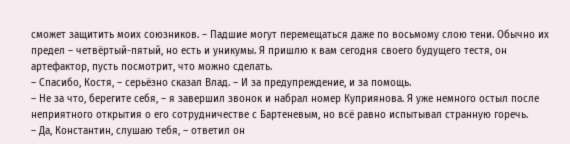сможет защитить моих союзников. – Падшие могут перемещаться даже по восьмому слою тени. Обычно их предел – четвёртый-пятый, но есть и уникумы. Я пришлю к вам сегодня своего будущего тестя, он артефактор, пусть посмотрит, что можно сделать.
– Спасибо, Костя, – серьёзно сказал Влад. – И за предупреждение, и за помощь.
– Не за что, берегите себя, – я завершил звонок и набрал номер Куприянова. Я уже немного остыл после неприятного открытия о его сотрудничестве с Бартеневым, но всё равно испытывал странную горечь.
– Да, Константин, слушаю тебя, – ответил он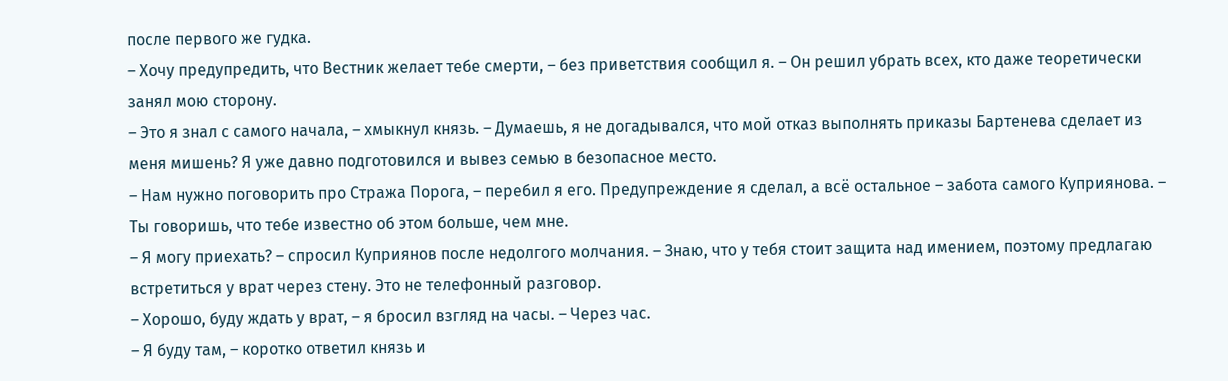после первого же гудка.
– Хочу предупредить, что Вестник желает тебе смерти, – без приветствия сообщил я. – Он решил убрать всех, кто даже теоретически занял мою сторону.
– Это я знал с самого начала, – хмыкнул князь. – Думаешь, я не догадывался, что мой отказ выполнять приказы Бартенева сделает из меня мишень? Я уже давно подготовился и вывез семью в безопасное место.
– Нам нужно поговорить про Стража Порога, – перебил я его. Предупреждение я сделал, а всё остальное – забота самого Куприянова. – Ты говоришь, что тебе известно об этом больше, чем мне.
– Я могу приехать? – спросил Куприянов после недолгого молчания. – Знаю, что у тебя стоит защита над имением, поэтому предлагаю встретиться у врат через стену. Это не телефонный разговор.
– Хорошо, буду ждать у врат, – я бросил взгляд на часы. – Через час.
– Я буду там, – коротко ответил князь и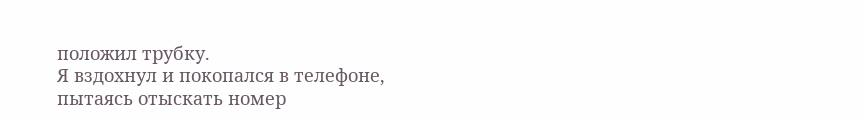положил трубку.
Я вздохнул и покопался в телефоне, пытаясь отыскать номер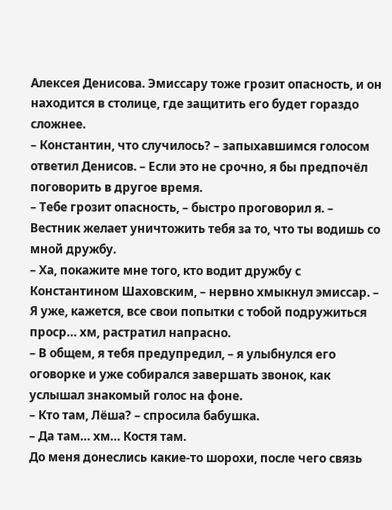Алексея Денисова. Эмиссару тоже грозит опасность, и он находится в столице, где защитить его будет гораздо сложнее.
– Константин, что случилось? – запыхавшимся голосом ответил Денисов. – Если это не срочно, я бы предпочёл поговорить в другое время.
– Тебе грозит опасность, – быстро проговорил я. – Вестник желает уничтожить тебя за то, что ты водишь со мной дружбу.
– Ха, покажите мне того, кто водит дружбу с Константином Шаховским, – нервно хмыкнул эмиссар. – Я уже, кажется, все свои попытки с тобой подружиться проср… хм, растратил напрасно.
– В общем, я тебя предупредил, – я улыбнулся его оговорке и уже собирался завершать звонок, как услышал знакомый голос на фоне.
– Кто там, Лёша? – спросила бабушка.
– Да там… хм… Костя там.
До меня донеслись какие-то шорохи, после чего связь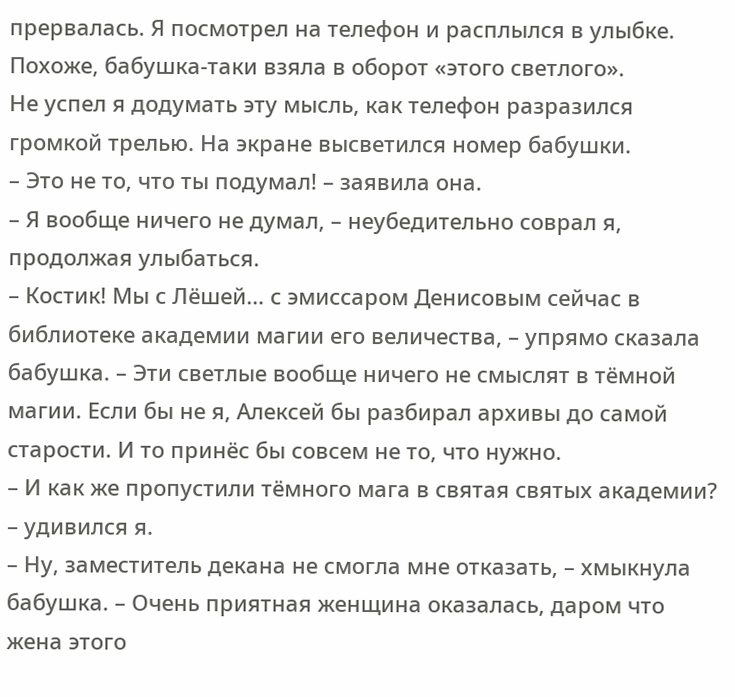прервалась. Я посмотрел на телефон и расплылся в улыбке. Похоже, бабушка-таки взяла в оборот «этого светлого».
Не успел я додумать эту мысль, как телефон разразился громкой трелью. На экране высветился номер бабушки.
– Это не то, что ты подумал! – заявила она.
– Я вообще ничего не думал, – неубедительно соврал я, продолжая улыбаться.
– Костик! Мы с Лёшей… с эмиссаром Денисовым сейчас в библиотеке академии магии его величества, – упрямо сказала бабушка. – Эти светлые вообще ничего не смыслят в тёмной магии. Если бы не я, Алексей бы разбирал архивы до самой старости. И то принёс бы совсем не то, что нужно.
– И как же пропустили тёмного мага в святая святых академии? – удивился я.
– Ну, заместитель декана не смогла мне отказать, – хмыкнула бабушка. – Очень приятная женщина оказалась, даром что жена этого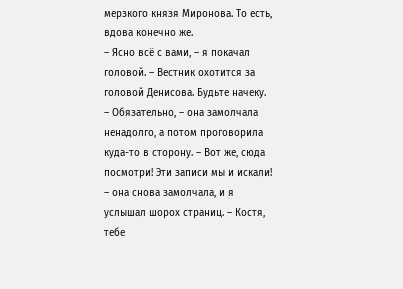мерзкого князя Миронова. То есть, вдова конечно же.
– Ясно всё с вами, – я покачал головой. – Вестник охотится за головой Денисова. Будьте начеку.
– Обязательно, – она замолчала ненадолго, а потом проговорила куда-то в сторону. – Вот же, сюда посмотри! Эти записи мы и искали! – она снова замолчала, и я услышал шорох страниц. – Костя, тебе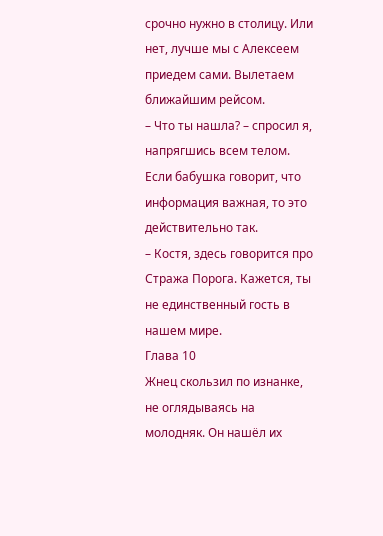срочно нужно в столицу. Или нет, лучше мы с Алексеем приедем сами. Вылетаем ближайшим рейсом.
– Что ты нашла? – спросил я, напрягшись всем телом. Если бабушка говорит, что информация важная, то это действительно так.
– Костя, здесь говорится про Стража Порога. Кажется, ты не единственный гость в нашем мире.
Глава 10
Жнец скользил по изнанке, не оглядываясь на молодняк. Он нашёл их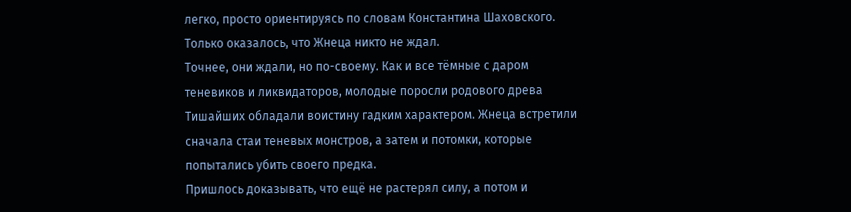легко, просто ориентируясь по словам Константина Шаховского. Только оказалось, что Жнеца никто не ждал.
Точнее, они ждали, но по-своему. Как и все тёмные с даром теневиков и ликвидаторов, молодые поросли родового древа Тишайших обладали воистину гадким характером. Жнеца встретили сначала стаи теневых монстров, а затем и потомки, которые попытались убить своего предка.
Пришлось доказывать, что ещё не растерял силу, а потом и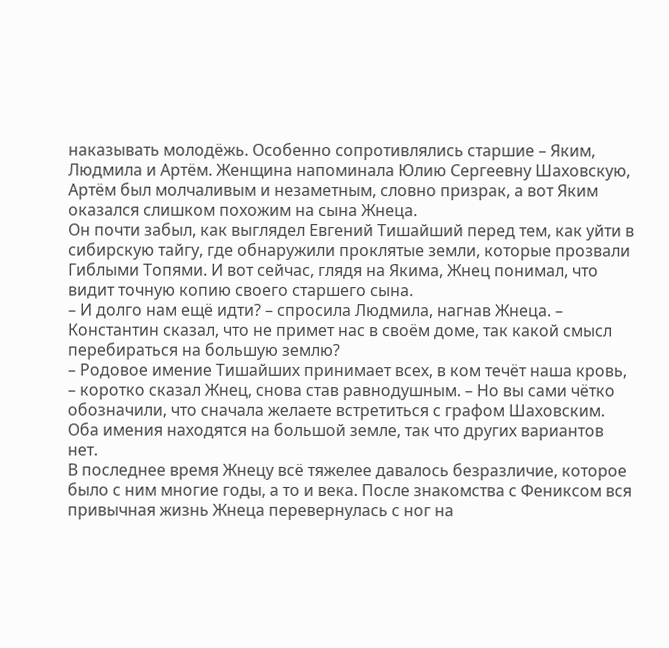наказывать молодёжь. Особенно сопротивлялись старшие – Яким, Людмила и Артём. Женщина напоминала Юлию Сергеевну Шаховскую, Артём был молчаливым и незаметным, словно призрак, а вот Яким оказался слишком похожим на сына Жнеца.
Он почти забыл, как выглядел Евгений Тишайший перед тем, как уйти в сибирскую тайгу, где обнаружили проклятые земли, которые прозвали Гиблыми Топями. И вот сейчас, глядя на Якима, Жнец понимал, что видит точную копию своего старшего сына.
– И долго нам ещё идти? – спросила Людмила, нагнав Жнеца. – Константин сказал, что не примет нас в своём доме, так какой смысл перебираться на большую землю?
– Родовое имение Тишайших принимает всех, в ком течёт наша кровь, – коротко сказал Жнец, снова став равнодушным. – Но вы сами чётко обозначили, что сначала желаете встретиться с графом Шаховским. Оба имения находятся на большой земле, так что других вариантов нет.
В последнее время Жнецу всё тяжелее давалось безразличие, которое было с ним многие годы, а то и века. После знакомства с Фениксом вся привычная жизнь Жнеца перевернулась с ног на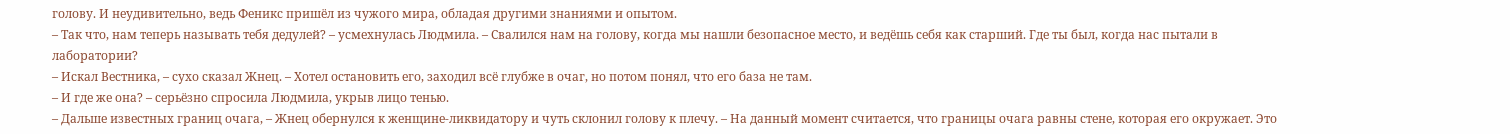голову. И неудивительно, ведь Феникс пришёл из чужого мира, обладая другими знаниями и опытом.
– Так что, нам теперь называть тебя дедулей? – усмехнулась Людмила. – Свалился нам на голову, когда мы нашли безопасное место, и ведёшь себя как старший. Где ты был, когда нас пытали в лаборатории?
– Искал Вестника, – сухо сказал Жнец. – Хотел остановить его, заходил всё глубже в очаг, но потом понял, что его база не там.
– И где же она? – серьёзно спросила Людмила, укрыв лицо тенью.
– Дальше известных границ очага, – Жнец обернулся к женщине-ликвидатору и чуть склонил голову к плечу. – На данный момент считается, что границы очага равны стене, которая его окружает. Это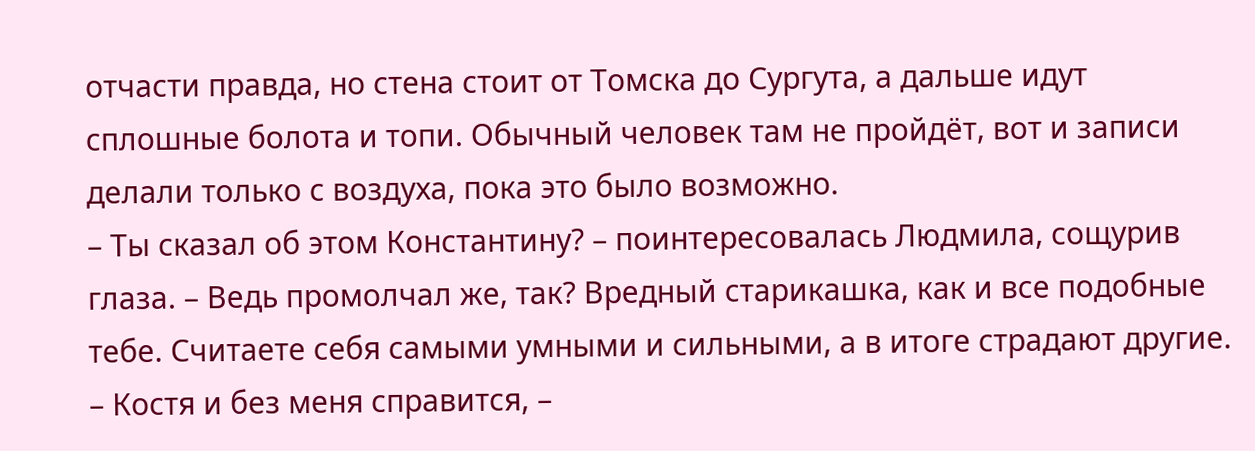отчасти правда, но стена стоит от Томска до Сургута, а дальше идут сплошные болота и топи. Обычный человек там не пройдёт, вот и записи делали только с воздуха, пока это было возможно.
– Ты сказал об этом Константину? – поинтересовалась Людмила, сощурив глаза. – Ведь промолчал же, так? Вредный старикашка, как и все подобные тебе. Считаете себя самыми умными и сильными, а в итоге страдают другие.
– Костя и без меня справится, –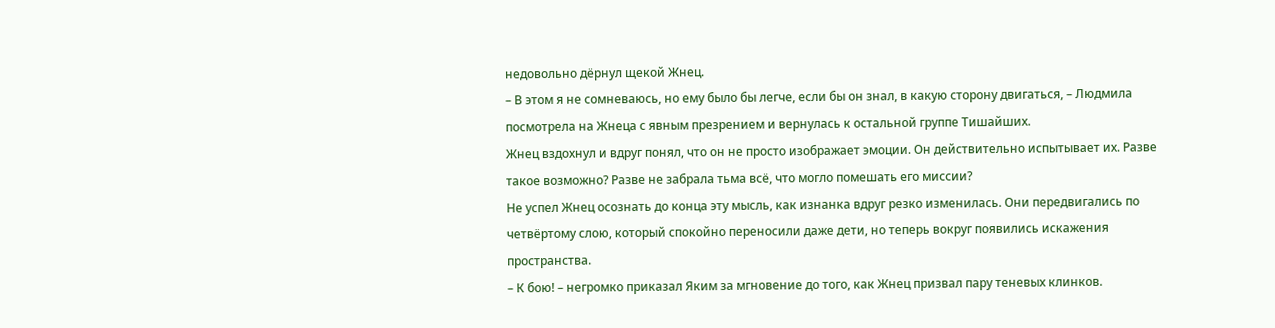недовольно дёрнул щекой Жнец.
– В этом я не сомневаюсь, но ему было бы легче, если бы он знал, в какую сторону двигаться, – Людмила посмотрела на Жнеца с явным презрением и вернулась к остальной группе Тишайших.
Жнец вздохнул и вдруг понял, что он не просто изображает эмоции. Он действительно испытывает их. Разве такое возможно? Разве не забрала тьма всё, что могло помешать его миссии?
Не успел Жнец осознать до конца эту мысль, как изнанка вдруг резко изменилась. Они передвигались по четвёртому слою, который спокойно переносили даже дети, но теперь вокруг появились искажения пространства.
– К бою! – негромко приказал Яким за мгновение до того, как Жнец призвал пару теневых клинков.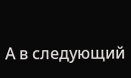А в следующий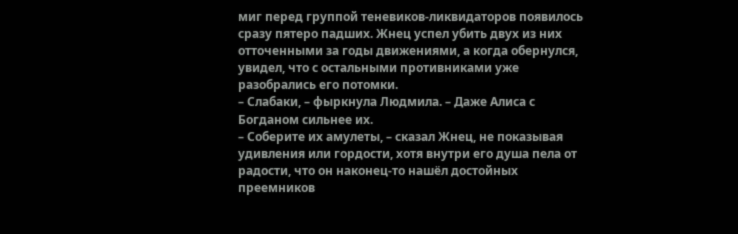миг перед группой теневиков-ликвидаторов появилось сразу пятеро падших. Жнец успел убить двух из них отточенными за годы движениями, а когда обернулся, увидел, что с остальными противниками уже разобрались его потомки.
– Слабаки, – фыркнула Людмила. – Даже Алиса с Богданом сильнее их.
– Соберите их амулеты, – сказал Жнец, не показывая удивления или гордости, хотя внутри его душа пела от радости, что он наконец-то нашёл достойных преемников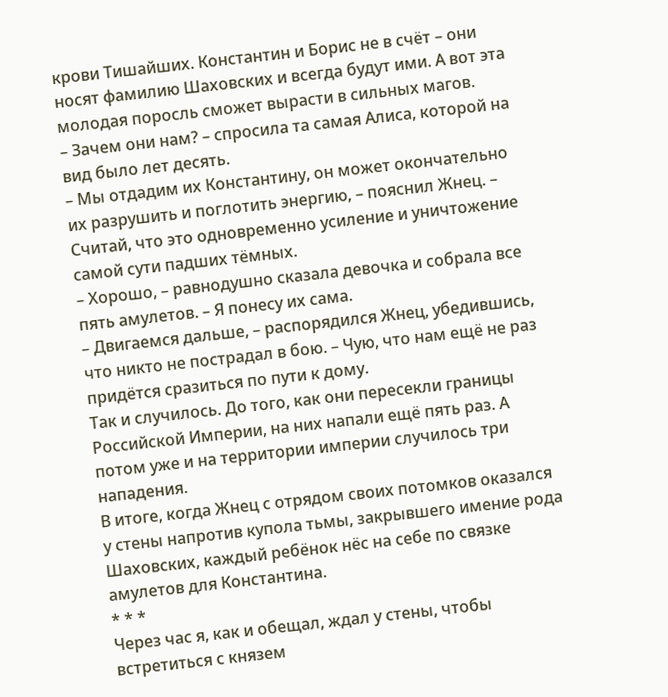крови Тишайших. Константин и Борис не в счёт – они носят фамилию Шаховских и всегда будут ими. А вот эта молодая поросль сможет вырасти в сильных магов.
– Зачем они нам? – спросила та самая Алиса, которой на вид было лет десять.
– Мы отдадим их Константину, он может окончательно их разрушить и поглотить энергию, – пояснил Жнец. – Считай, что это одновременно усиление и уничтожение самой сути падших тёмных.
– Хорошо, – равнодушно сказала девочка и собрала все пять амулетов. – Я понесу их сама.
– Двигаемся дальше, – распорядился Жнец, убедившись, что никто не пострадал в бою. – Чую, что нам ещё не раз придётся сразиться по пути к дому.
Так и случилось. До того, как они пересекли границы Российской Империи, на них напали ещё пять раз. А потом уже и на территории империи случилось три нападения.
В итоге, когда Жнец с отрядом своих потомков оказался у стены напротив купола тьмы, закрывшего имение рода Шаховских, каждый ребёнок нёс на себе по связке амулетов для Константина.
* * *
Через час я, как и обещал, ждал у стены, чтобы встретиться с князем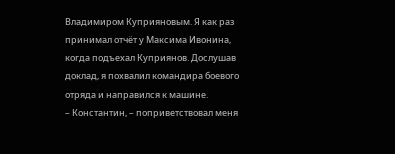Владимиром Куприяновым. Я как раз принимал отчёт у Максима Ивонина, когда подъехал Куприянов. Дослушав доклад, я похвалил командира боевого отряда и направился к машине.
– Константин, – поприветствовал меня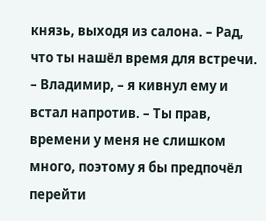князь, выходя из салона. – Рад, что ты нашёл время для встречи.
– Владимир, – я кивнул ему и встал напротив. – Ты прав, времени у меня не слишком много, поэтому я бы предпочёл перейти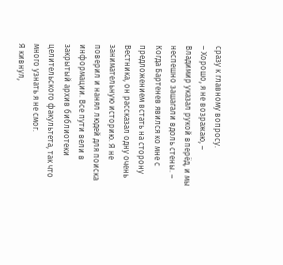сразу к главному вопросу.
– Хорошо, я не возражаю, – Владимир указал рукой вперёд, и мы неспешно зашагали вдоль стены. – Когда Бартенев явился ко мне с предложением встать на сторону Вестника, он рассказал одну очень занимательную историю. Я не поверил и нанял людей для поиска информации. Все пути вели в закрытый архив библиотеки целительского факультета, так что много узнать я не смог.
Я кивнул,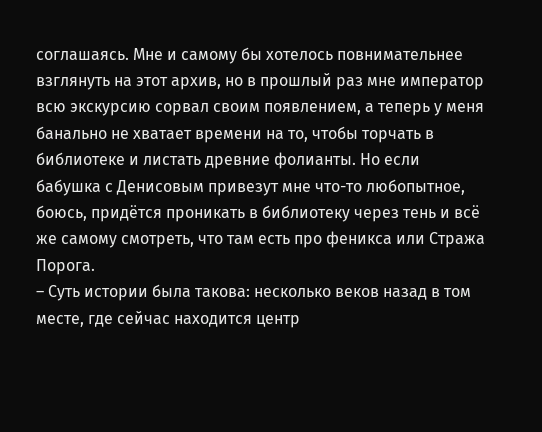соглашаясь. Мне и самому бы хотелось повнимательнее взглянуть на этот архив, но в прошлый раз мне император всю экскурсию сорвал своим появлением, а теперь у меня банально не хватает времени на то, чтобы торчать в библиотеке и листать древние фолианты. Но если бабушка с Денисовым привезут мне что-то любопытное, боюсь, придётся проникать в библиотеку через тень и всё же самому смотреть, что там есть про феникса или Стража Порога.
– Суть истории была такова: несколько веков назад в том месте, где сейчас находится центр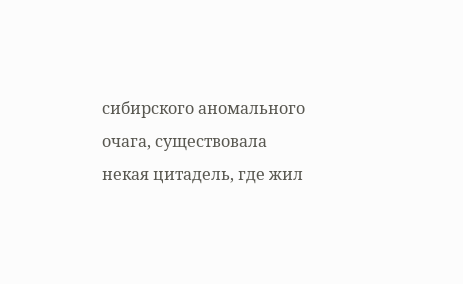сибирского аномального очага, существовала некая цитадель, где жил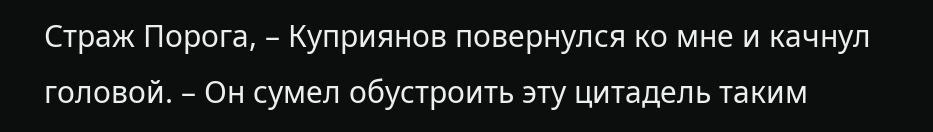Страж Порога, – Куприянов повернулся ко мне и качнул головой. – Он сумел обустроить эту цитадель таким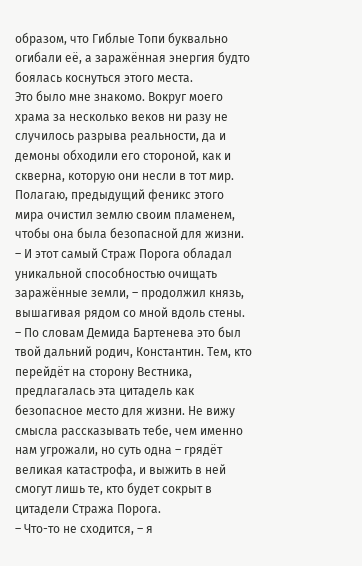образом, что Гиблые Топи буквально огибали её, а заражённая энергия будто боялась коснуться этого места.
Это было мне знакомо. Вокруг моего храма за несколько веков ни разу не случилось разрыва реальности, да и демоны обходили его стороной, как и скверна, которую они несли в тот мир. Полагаю, предыдущий феникс этого мира очистил землю своим пламенем, чтобы она была безопасной для жизни.
– И этот самый Страж Порога обладал уникальной способностью очищать заражённые земли, – продолжил князь, вышагивая рядом со мной вдоль стены. – По словам Демида Бартенева это был твой дальний родич, Константин. Тем, кто перейдёт на сторону Вестника, предлагалась эта цитадель как безопасное место для жизни. Не вижу смысла рассказывать тебе, чем именно нам угрожали, но суть одна – грядёт великая катастрофа, и выжить в ней смогут лишь те, кто будет сокрыт в цитадели Стража Порога.
– Что-то не сходится, – я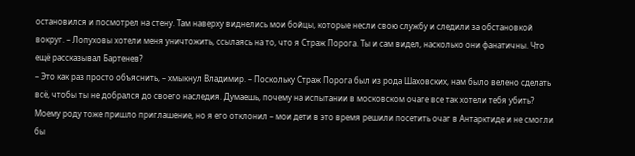остановился и посмотрел на стену. Там наверху виднелись мои бойцы, которые несли свою службу и следили за обстановкой вокруг. – Лопуховы хотели меня уничтожить, ссылаясь на то, что я Страж Порога. Ты и сам видел, насколько они фанатичны. Что ещё рассказывал Бартенев?
– Это как раз просто объяснить, – хмыкнул Владимир. – Поскольку Страж Порога был из рода Шаховских, нам было велено сделать всё, чтобы ты не добрался до своего наследия. Думаешь, почему на испытании в московском очаге все так хотели тебя убить? Моему роду тоже пришло приглашение, но я его отклонил – мои дети в это время решили посетить очаг в Антарктиде и не смогли бы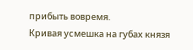прибыть вовремя.
Кривая усмешка на губах князя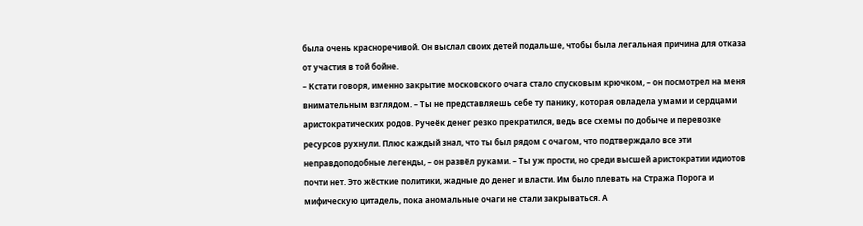была очень красноречивой. Он выслал своих детей подальше, чтобы была легальная причина для отказа от участия в той бойне.
– Кстати говоря, именно закрытие московского очага стало спусковым крючком, – он посмотрел на меня внимательным взглядом. – Ты не представляешь себе ту панику, которая овладела умами и сердцами аристократических родов. Ручеёк денег резко прекратился, ведь все схемы по добыче и перевозке ресурсов рухнули. Плюс каждый знал, что ты был рядом с очагом, что подтверждало все эти неправдоподобные легенды, – он развёл руками. – Ты уж прости, но среди высшей аристократии идиотов почти нет. Это жёсткие политики, жадные до денег и власти. Им было плевать на Стража Порога и мифическую цитадель, пока аномальные очаги не стали закрываться. А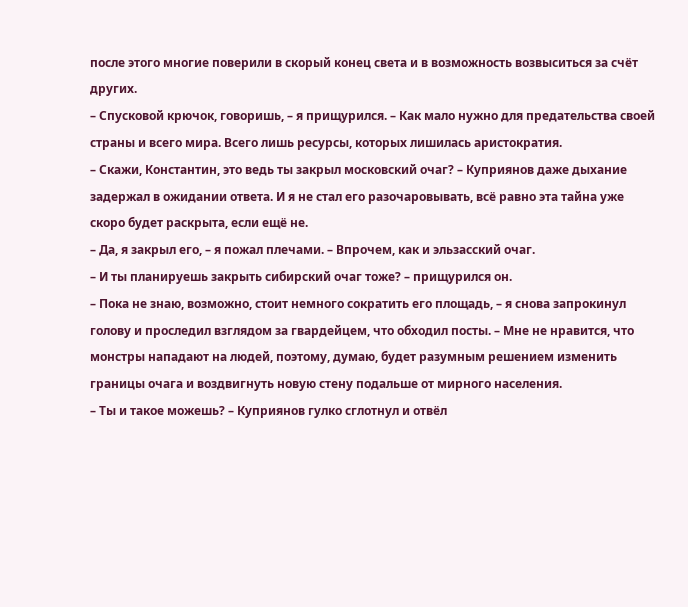после этого многие поверили в скорый конец света и в возможность возвыситься за счёт других.
– Спусковой крючок, говоришь, – я прищурился. – Как мало нужно для предательства своей страны и всего мира. Всего лишь ресурсы, которых лишилась аристократия.
– Скажи, Константин, это ведь ты закрыл московский очаг? – Куприянов даже дыхание задержал в ожидании ответа. И я не стал его разочаровывать, всё равно эта тайна уже скоро будет раскрыта, если ещё не.
– Да, я закрыл его, – я пожал плечами. – Впрочем, как и эльзасский очаг.
– И ты планируешь закрыть сибирский очаг тоже? – прищурился он.
– Пока не знаю, возможно, стоит немного сократить его площадь, – я снова запрокинул голову и проследил взглядом за гвардейцем, что обходил посты. – Мне не нравится, что монстры нападают на людей, поэтому, думаю, будет разумным решением изменить границы очага и воздвигнуть новую стену подальше от мирного населения.
– Ты и такое можешь? – Куприянов гулко сглотнул и отвёл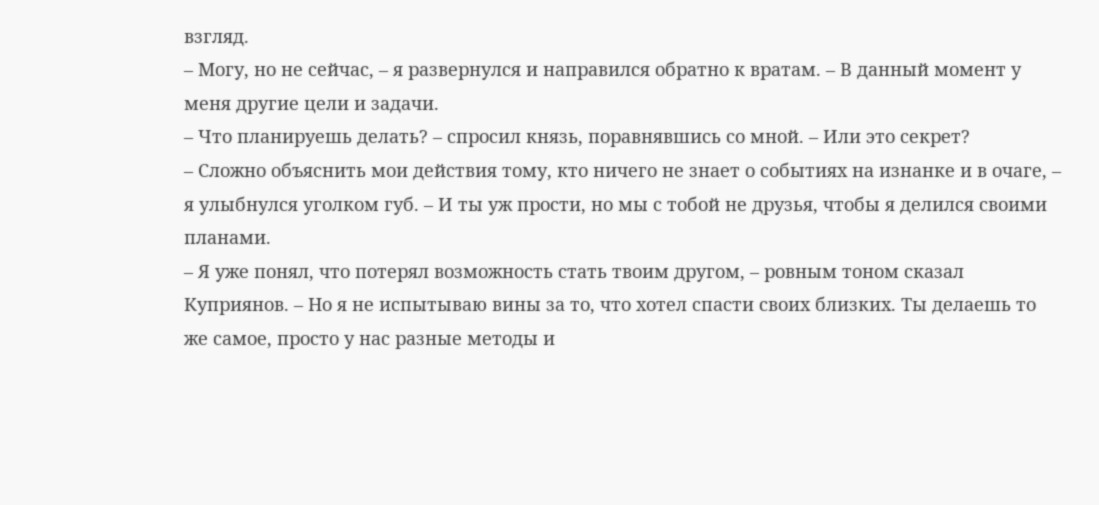взгляд.
– Могу, но не сейчас, – я развернулся и направился обратно к вратам. – В данный момент у меня другие цели и задачи.
– Что планируешь делать? – спросил князь, поравнявшись со мной. – Или это секрет?
– Сложно объяснить мои действия тому, кто ничего не знает о событиях на изнанке и в очаге, – я улыбнулся уголком губ. – И ты уж прости, но мы с тобой не друзья, чтобы я делился своими планами.
– Я уже понял, что потерял возможность стать твоим другом, – ровным тоном сказал Куприянов. – Но я не испытываю вины за то, что хотел спасти своих близких. Ты делаешь то же самое, просто у нас разные методы и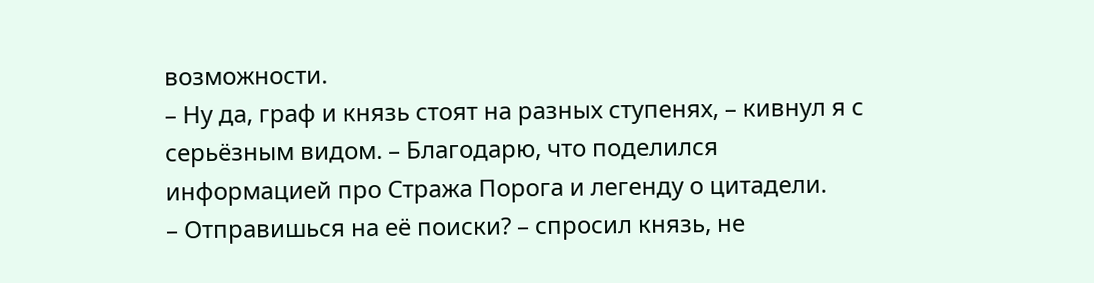возможности.
– Ну да, граф и князь стоят на разных ступенях, – кивнул я с серьёзным видом. – Благодарю, что поделился информацией про Стража Порога и легенду о цитадели.
– Отправишься на её поиски? – спросил князь, не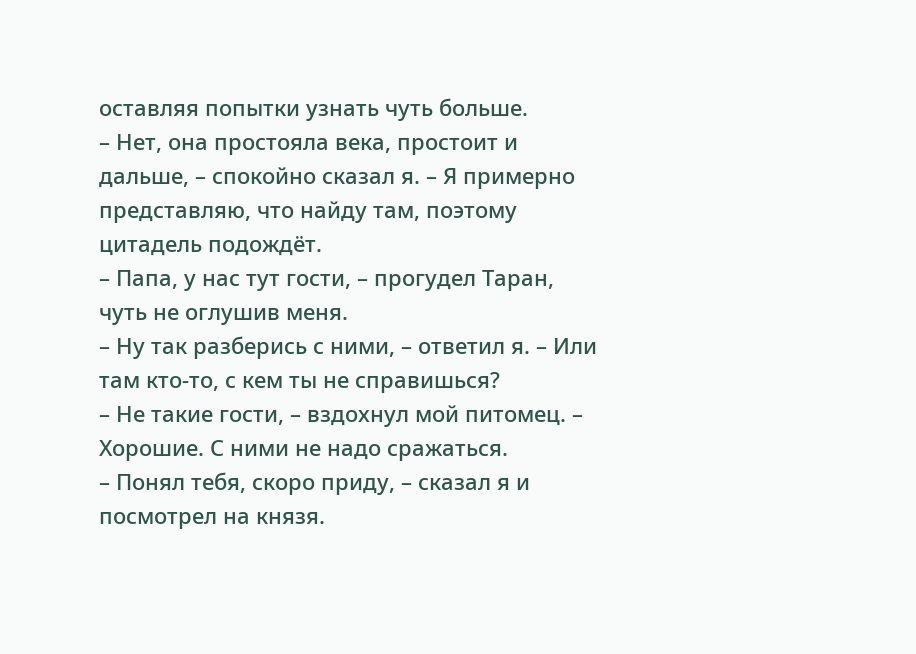оставляя попытки узнать чуть больше.
– Нет, она простояла века, простоит и дальше, – спокойно сказал я. – Я примерно представляю, что найду там, поэтому цитадель подождёт.
– Папа, у нас тут гости, – прогудел Таран, чуть не оглушив меня.
– Ну так разберись с ними, – ответил я. – Или там кто-то, с кем ты не справишься?
– Не такие гости, – вздохнул мой питомец. – Хорошие. С ними не надо сражаться.
– Понял тебя, скоро приду, – сказал я и посмотрел на князя.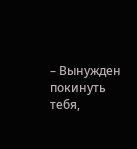– Вынужден покинуть тебя,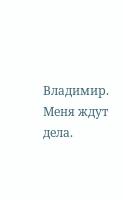Владимир. Меня ждут дела.